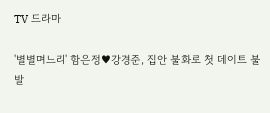TV 드라마

'별별며느리' 함은정♥강경준, 집안 불화로 첫 데이트 불발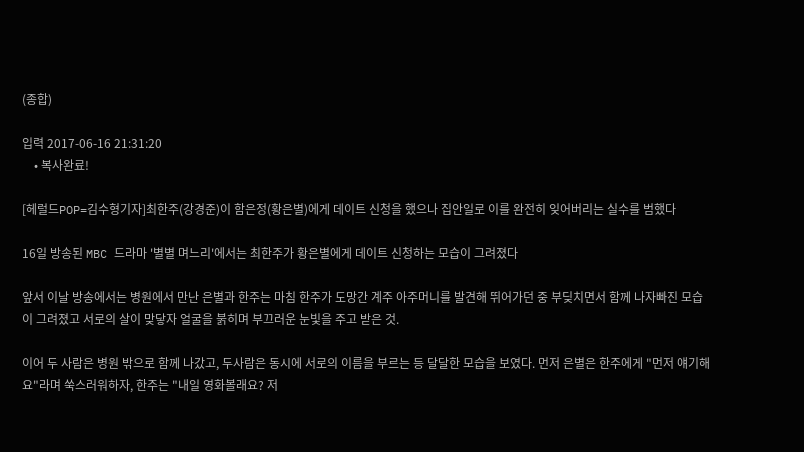(종합)

입력 2017-06-16 21:31:20
    • 복사완료!

[헤럴드POP=김수형기자]최한주(강경준)이 함은정(황은별)에게 데이트 신청을 했으나 집안일로 이를 완전히 잊어버리는 실수를 범했다

16일 방송된 MBC 드라마 '별별 며느리'에서는 최한주가 황은별에게 데이트 신청하는 모습이 그려졌다

앞서 이날 방송에서는 병원에서 만난 은별과 한주는 마침 한주가 도망간 계주 아주머니를 발견해 뛰어가던 중 부딪치면서 함께 나자빠진 모습이 그려졌고 서로의 살이 맞닿자 얼굴을 붉히며 부끄러운 눈빛을 주고 받은 것.

이어 두 사람은 병원 밖으로 함께 나갔고, 두사람은 동시에 서로의 이름을 부르는 등 달달한 모습을 보였다. 먼저 은별은 한주에게 "먼저 얘기해요"라며 쑥스러워하자, 한주는 "내일 영화볼래요? 저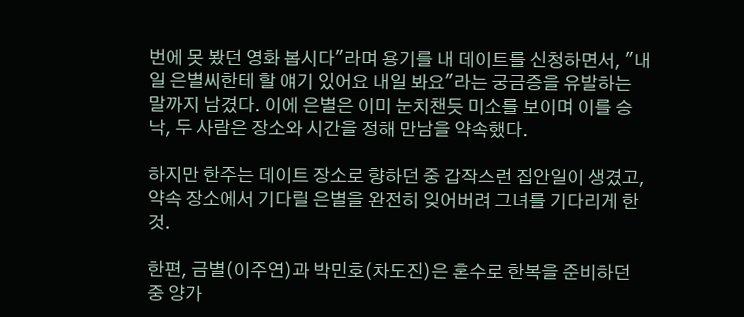번에 못 봤던 영화 봅시다"라며 용기를 내 데이트를 신청하면서, "내일 은별씨한테 할 얘기 있어요 내일 봐요"라는 궁금증을 유발하는 말까지 남겼다. 이에 은별은 이미 눈치챈듯 미소를 보이며 이를 승낙, 두 사람은 장소와 시간을 정해 만남을 약속했다.

하지만 한주는 데이트 장소로 향하던 중 갑작스런 집안일이 생겼고, 약속 장소에서 기다릴 은별을 완전히 잊어버려 그녀를 기다리게 한 것.

한편, 금별(이주연)과 박민호(차도진)은 혼수로 한복을 준비하던 중 양가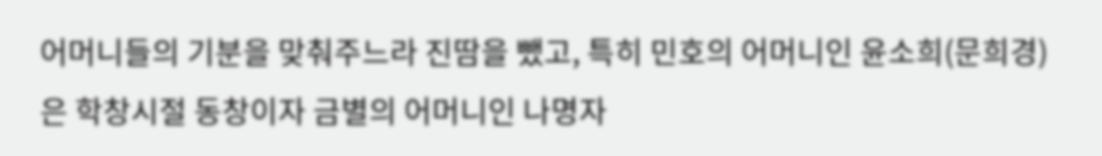어머니들의 기분을 맞춰주느라 진땀을 뺐고, 특히 민호의 어머니인 윤소희(문희경)은 학창시절 동창이자 금별의 어머니인 나명자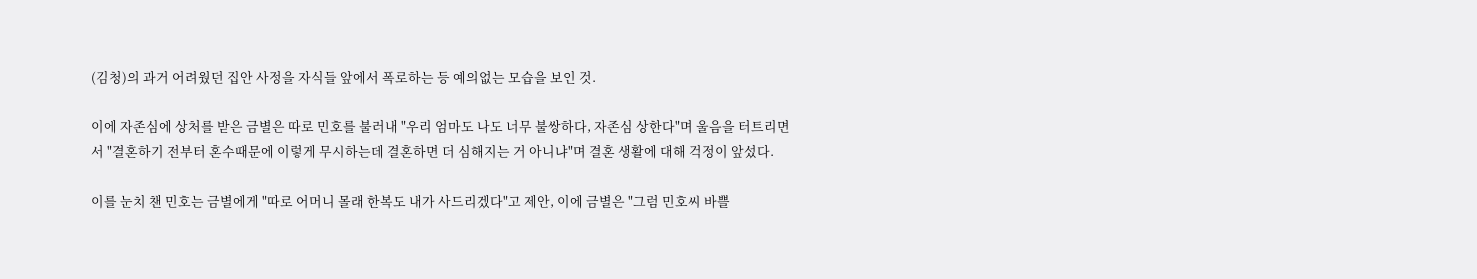(김청)의 과거 어려웠던 집안 사정을 자식들 앞에서 폭로하는 등 예의없는 모습을 보인 것.

이에 자존심에 상처를 받은 금별은 따로 민호를 불러내 "우리 엄마도 나도 너무 불쌍하다, 자존심 상한다"며 울음을 터트리면서 "결혼하기 전부터 혼수때문에 이렇게 무시하는데 결혼하면 더 심해지는 거 아니냐"며 결혼 생활에 대해 걱정이 앞섰다.

이를 눈치 챈 민호는 금별에게 "따로 어머니 몰래 한복도 내가 사드리겠다"고 제안, 이에 금별은 "그럼 민호씨 바쁠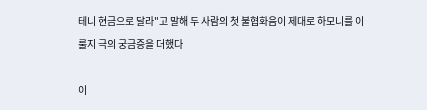테니 현금으로 달라"고 말해 두 사람의 첫 불협화음이 제대로 하모니를 이룰지 극의 궁금증을 더했다

이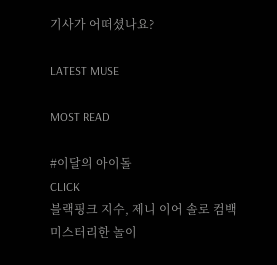기사가 어떠셨나요?

LATEST MUSE

MOST READ

#이달의 아이돌
CLICK
블랙핑크 지수, 제니 이어 솔로 컴백
미스터리한 놀이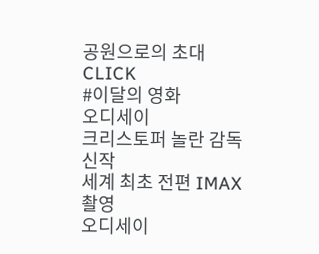공원으로의 초대
CLICK
#이달의 영화
오디세이
크리스토퍼 놀란 감독 신작
세계 최초 전편 IMAX 촬영
오디세이